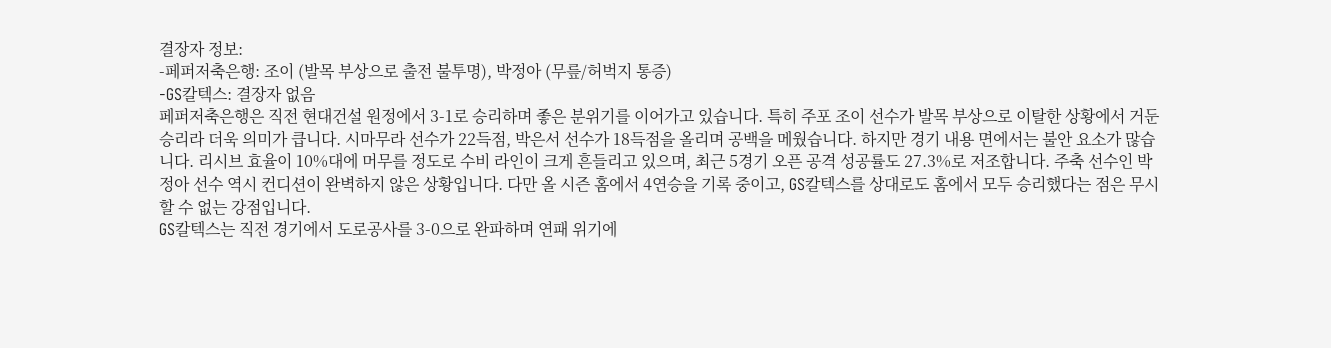결장자 정보:
-페퍼저축은행: 조이 (발목 부상으로 출전 불투명), 박정아 (무릎/허벅지 통증)
-GS칼텍스: 결장자 없음
페퍼저축은행은 직전 현대건설 원정에서 3-1로 승리하며 좋은 분위기를 이어가고 있습니다. 특히 주포 조이 선수가 발목 부상으로 이탈한 상황에서 거둔 승리라 더욱 의미가 큽니다. 시마무라 선수가 22득점, 박은서 선수가 18득점을 올리며 공백을 메웠습니다. 하지만 경기 내용 면에서는 불안 요소가 많습니다. 리시브 효율이 10%대에 머무를 정도로 수비 라인이 크게 흔들리고 있으며, 최근 5경기 오픈 공격 성공률도 27.3%로 저조합니다. 주축 선수인 박정아 선수 역시 컨디션이 완벽하지 않은 상황입니다. 다만 올 시즌 홈에서 4연승을 기록 중이고, GS칼텍스를 상대로도 홈에서 모두 승리했다는 점은 무시할 수 없는 강점입니다.
GS칼텍스는 직전 경기에서 도로공사를 3-0으로 완파하며 연패 위기에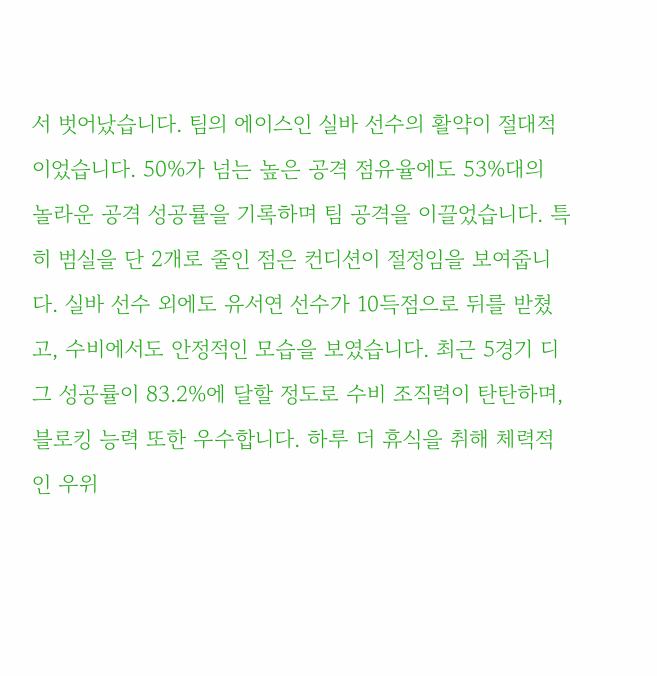서 벗어났습니다. 팀의 에이스인 실바 선수의 활약이 절대적이었습니다. 50%가 넘는 높은 공격 점유율에도 53%대의 놀라운 공격 성공률을 기록하며 팀 공격을 이끌었습니다. 특히 범실을 단 2개로 줄인 점은 컨디션이 절정임을 보여줍니다. 실바 선수 외에도 유서연 선수가 10득점으로 뒤를 받쳤고, 수비에서도 안정적인 모습을 보였습니다. 최근 5경기 디그 성공률이 83.2%에 달할 정도로 수비 조직력이 탄탄하며, 블로킹 능력 또한 우수합니다. 하루 더 휴식을 취해 체력적인 우위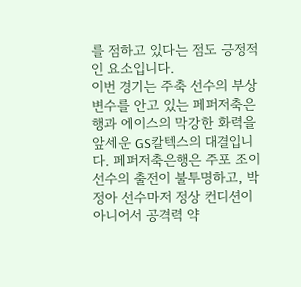를 점하고 있다는 점도 긍정적인 요소입니다.
이번 경기는 주축 선수의 부상 변수를 안고 있는 페퍼저축은행과 에이스의 막강한 화력을 앞세운 GS칼텍스의 대결입니다. 페퍼저축은행은 주포 조이 선수의 출전이 불투명하고, 박정아 선수마저 정상 컨디션이 아니어서 공격력 약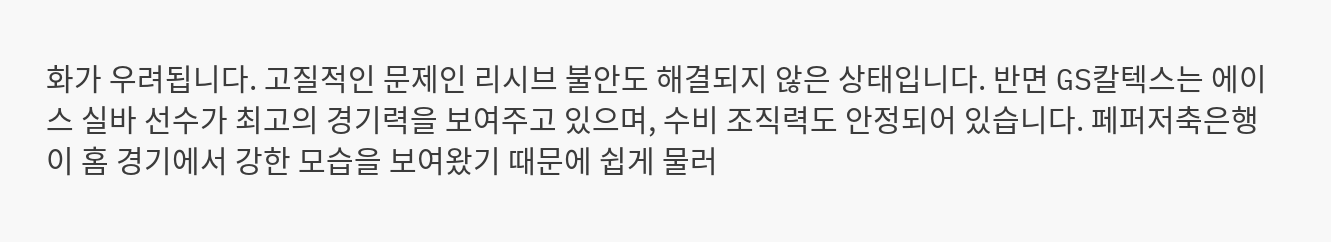화가 우려됩니다. 고질적인 문제인 리시브 불안도 해결되지 않은 상태입니다. 반면 GS칼텍스는 에이스 실바 선수가 최고의 경기력을 보여주고 있으며, 수비 조직력도 안정되어 있습니다. 페퍼저축은행이 홈 경기에서 강한 모습을 보여왔기 때문에 쉽게 물러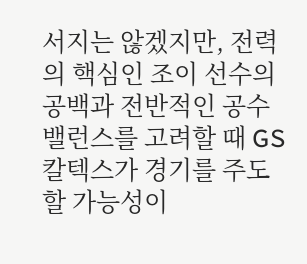서지는 않겠지만, 전력의 핵심인 조이 선수의 공백과 전반적인 공수 밸런스를 고려할 때 GS칼텍스가 경기를 주도할 가능성이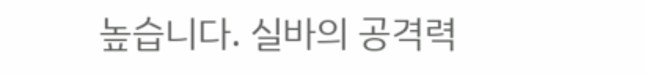높습니다. 실바의 공격력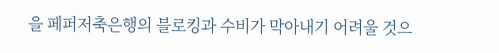을 페퍼저축은행의 블로킹과 수비가 막아내기 어려울 것으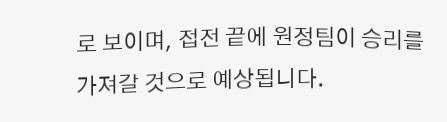로 보이며, 접전 끝에 원정팀이 승리를 가져갈 것으로 예상됩니다.